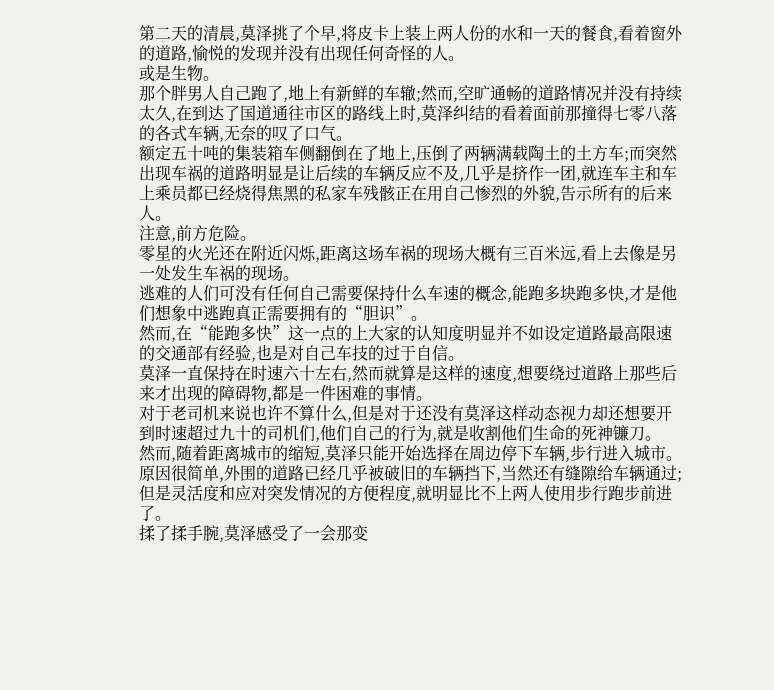第二天的清晨,莫泽挑了个早,将皮卡上装上两人份的水和一天的餐食,看着窗外的道路,愉悦的发现并没有出现任何奇怪的人。
或是生物。
那个胖男人自己跑了,地上有新鲜的车辙;然而,空旷通畅的道路情况并没有持续太久,在到达了国道通往市区的路线上时,莫泽纠结的看着面前那撞得七零八落的各式车辆,无奈的叹了口气。
额定五十吨的集装箱车侧翻倒在了地上,压倒了两辆满载陶土的土方车;而突然出现车祸的道路明显是让后续的车辆反应不及,几乎是挤作一团,就连车主和车上乘员都已经烧得焦黑的私家车残骸正在用自己惨烈的外貌,告示所有的后来人。
注意,前方危险。
零星的火光还在附近闪烁,距离这场车祸的现场大概有三百米远,看上去像是另一处发生车祸的现场。
逃难的人们可没有任何自己需要保持什么车速的概念,能跑多块跑多快,才是他们想象中逃跑真正需要拥有的“胆识”。
然而,在“能跑多快”这一点的上大家的认知度明显并不如设定道路最高限速的交通部有经验,也是对自己车技的过于自信。
莫泽一直保持在时速六十左右,然而就算是这样的速度,想要绕过道路上那些后来才出现的障碍物,都是一件困难的事情。
对于老司机来说也许不算什么,但是对于还没有莫泽这样动态视力却还想要开到时速超过九十的司机们,他们自己的行为,就是收割他们生命的死神镰刀。
然而,随着距离城市的缩短,莫泽只能开始选择在周边停下车辆,步行进入城市。
原因很简单,外围的道路已经几乎被破旧的车辆挡下,当然还有缝隙给车辆通过;但是灵活度和应对突发情况的方便程度,就明显比不上两人使用步行跑步前进了。
揉了揉手腕,莫泽感受了一会那变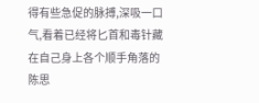得有些急促的脉搏,深吸一口气,看着已经将匕首和毒针藏在自己身上各个顺手角落的陈思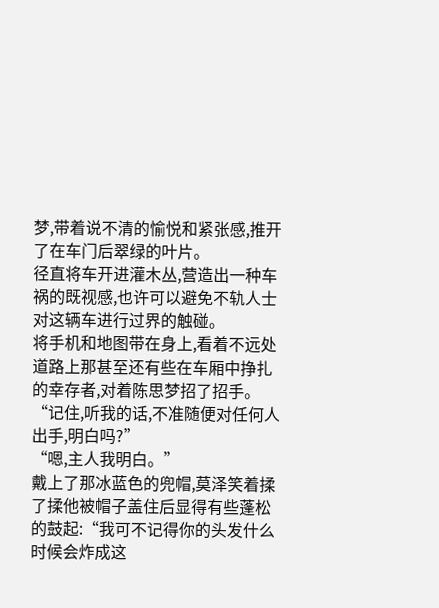梦,带着说不清的愉悦和紧张感,推开了在车门后翠绿的叶片。
径直将车开进灌木丛,营造出一种车祸的既视感,也许可以避免不轨人士对这辆车进行过界的触碰。
将手机和地图带在身上,看着不远处道路上那甚至还有些在车厢中挣扎的幸存者,对着陈思梦招了招手。
“记住,听我的话,不准随便对任何人出手,明白吗?”
“嗯,主人我明白。”
戴上了那冰蓝色的兜帽,莫泽笑着揉了揉他被帽子盖住后显得有些蓬松的鼓起:“我可不记得你的头发什么时候会炸成这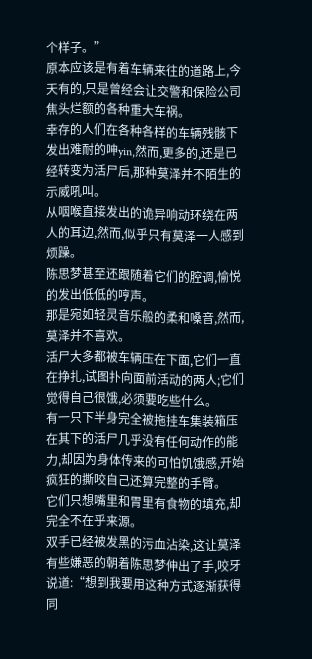个样子。”
原本应该是有着车辆来往的道路上,今天有的,只是曾经会让交警和保险公司焦头烂额的各种重大车祸。
幸存的人们在各种各样的车辆残骸下发出难耐的呻yin,然而,更多的,还是已经转变为活尸后,那种莫泽并不陌生的示威吼叫。
从咽喉直接发出的诡异响动环绕在两人的耳边,然而,似乎只有莫泽一人感到烦躁。
陈思梦甚至还跟随着它们的腔调,愉悦的发出低低的哼声。
那是宛如轻灵音乐般的柔和嗓音,然而,莫泽并不喜欢。
活尸大多都被车辆压在下面,它们一直在挣扎,试图扑向面前活动的两人;它们觉得自己很饿,必须要吃些什么。
有一只下半身完全被拖挂车集装箱压在其下的活尸几乎没有任何动作的能力,却因为身体传来的可怕饥饿感,开始疯狂的撕咬自己还算完整的手臂。
它们只想嘴里和胃里有食物的填充,却完全不在乎来源。
双手已经被发黑的污血沾染,这让莫泽有些嫌恶的朝着陈思梦伸出了手,咬牙说道:“想到我要用这种方式逐渐获得同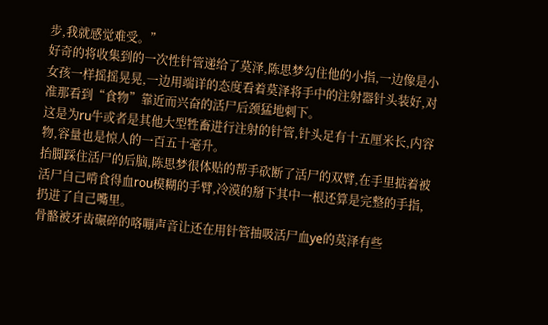步,我就感觉难受。”
好奇的将收集到的一次性针管递给了莫泽,陈思梦勾住他的小指,一边像是小女孩一样摇摇晃晃,一边用端详的态度看着莫泽将手中的注射器针头装好,对准那看到“食物”靠近而兴奋的活尸后颈猛地刺下。
这是为ru牛或者是其他大型牲畜进行注射的针管,针头足有十五厘米长,内容物,容量也是惊人的一百五十毫升。
抬脚踩住活尸的后脑,陈思梦很体贴的帮手砍断了活尸的双臂,在手里掂着被活尸自己啃食得血rou模糊的手臂,冷漠的掰下其中一根还算是完整的手指,扔进了自己嘴里。
骨骼被牙齿碾碎的咯嘣声音让还在用针管抽吸活尸血ye的莫泽有些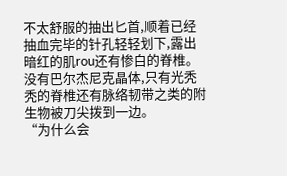不太舒服的抽出匕首,顺着已经抽血完毕的针孔轻轻划下,露出暗红的肌rou还有惨白的脊椎。
没有巴尔杰尼克晶体,只有光秃秃的脊椎还有脉络韧带之类的附生物被刀尖拨到一边。
“为什么会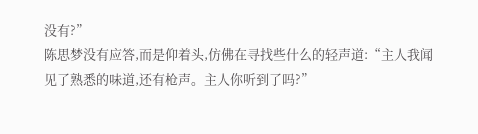没有?”
陈思梦没有应答,而是仰着头,仿佛在寻找些什么的轻声道:“主人我闻见了熟悉的味道,还有枪声。主人你听到了吗?”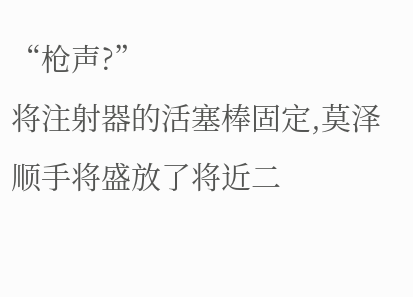“枪声?”
将注射器的活塞棒固定,莫泽顺手将盛放了将近二